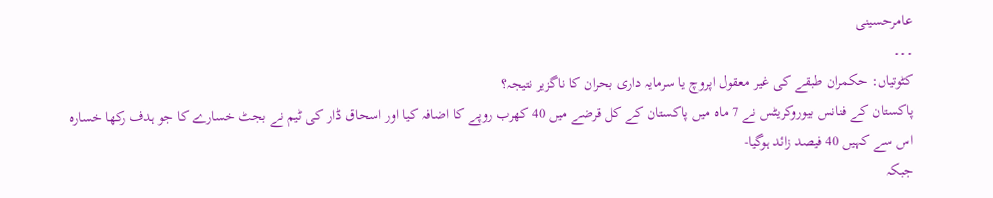عامرحسینی
۔۔۔
کٹوتیاں: حکمران طبقے کی غیر معقول اپروچ یا سرمایہ داری بحران کا ناگزیر نتیجہ؟
پاکستان کے فنانس بیوروکریٹس نے 7 ماہ میں پاکستان کے کل قرضے میں 40 کھرب روپے کا اضافہ کیا اور اسحاق ڈار کی ٹیم نے بجٹ خسارے کا جو ہدف رکھا خسارہ اس سے کہیں 40 فیصد زائد ہوگیا-
جبکہ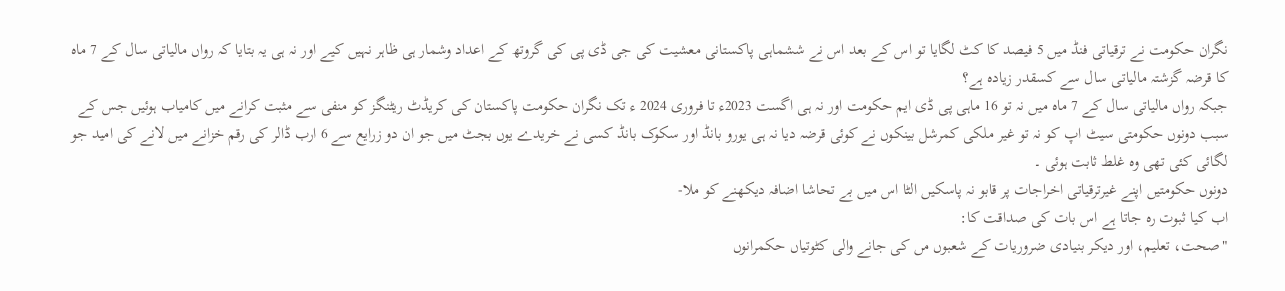نگران حکومت نے ترقیاتی فنڈ میں 5 فیصد کا کٹ لگایا تو اس کے بعد اس نے ششماہی پاکستانی معشیت کی جی ڈی پی کی گروتھ کے اعداد وشمار ہی ظاہر نہیں کیے اور نہ ہی یہ بتایا کہ رواں مالیاتی سال کے 7 ماہ کا قرضہ گزشتہ مالیاتی سال سے کسقدر زیادہ ہے؟
جبکہ رواں مالیاتی سال کے 7 ماہ میں نہ تو 16 ماہی پی ڈی ایم حکومت اور نہ ہی اگست 2023ء تا فروری 2024 ء تک نگران حکومت پاکستان کی کریڈٹ ریٹنگز کو منفی سے مثبت کرانے میں کامیاب ہوئیں جس کے سبب دونوں حکومتی سیٹ اپ کو نہ تو غیر ملکی کمرشل بینکوں نے کوئی قرضہ دیا نہ ہی یورو بانڈ اور سکوک بانڈ کسی نے خریدے یوں بجٹ میں جو ان دو زرایع سے 6 ارب ڈالر کی رقم خزانے میں لانے کی امید جو لگائی کئی تھی وہ غلط ثابت ہوئی ۔
دونوں حکومتیں اپنے غیرترقیاتی اخراجات پر قابو نہ پاسکیں الٹا اس میں بے تحاشا اضافہ دیکھنے کو ملا-
اب کیا ثبوت رہ جاتا ہے اس بات کی صداقت کا:
"صحت، تعلیم، اور ديکر بنیادی ضروریات کے شعبوں مں کی جانے والی کٹوتیاں حکمرانوں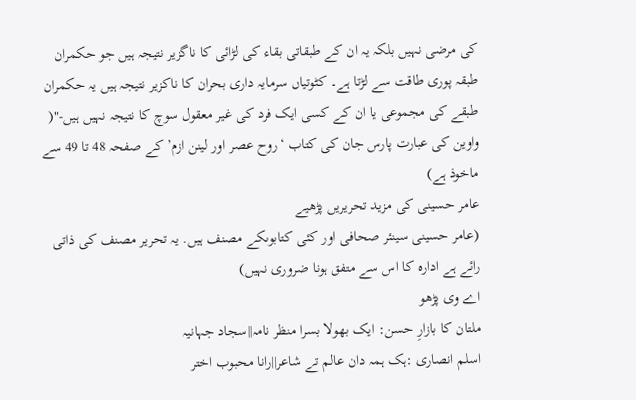کی مرضی نہیں بلکہ یہ ان کے طبقاتی بقاء کی لڑائی کا ناگزیر نتیجہ ہیں جو حکمران طبقہ پوری طاقت سے لڑتا ہے۔ کٹوتیاں سرمایہ داری بحران کا ناکزیر نتیجہ ہیں یہ حکمران طبقے کی مجموعی یا ان کے کسی ایک فرد کی غیر معقول سوچ کا نتیجہ نہیں ہیں-"( واوین کی عبارت پارس جان کی کتاب ‘روح عصر اور لینن ازم’ کے صفحہ 48 تا 49 سے ماخوذ ہے)
عامر حسینی کی مزید تحریریں پڑھیے
(عامر حسینی سینئر صحافی اور کئی کتابوںکے مصنف ہیں. یہ تحریر مصنف کی ذاتی رائے ہے ادارہ کا اس سے متفق ہونا ضروری نہیں)
اے وی پڑھو
ملتان کا بازارِ حسن: ایک بھولا بسرا منظر نامہ||سجاد جہانیہ
اسلم انصاری :ہک ہمہ دان عالم تے شاعر||رانا محبوب اختر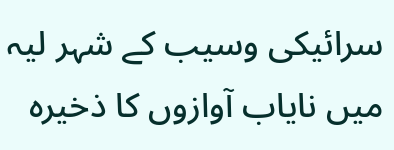سرائیکی وسیب کے شہر لیہ میں نایاب آوازوں کا ذخیرہ